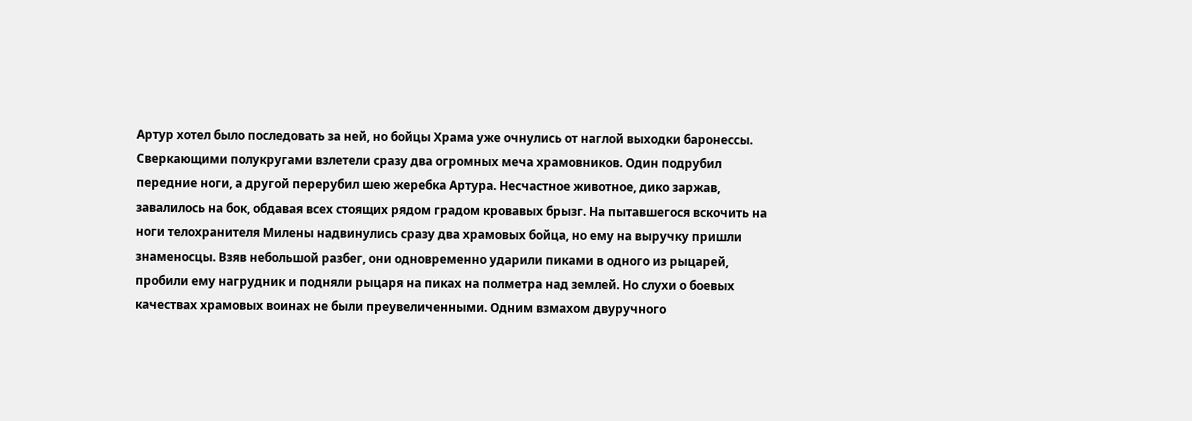Артур хотел было последовать за ней, но бойцы Храма уже очнулись от наглой выходки баронессы. Сверкающими полукругами взлетели сразу два огромных меча храмовников. Один подрубил передние ноги, а другой перерубил шею жеребка Артура. Несчастное животное, дико заржав, завалилось на бок, обдавая всех стоящих рядом градом кровавых брызг. На пытавшегося вскочить на ноги телохранителя Милены надвинулись сразу два храмовых бойца, но ему на выручку пришли знаменосцы. Взяв небольшой разбег, они одновременно ударили пиками в одного из рыцарей, пробили ему нагрудник и подняли рыцаря на пиках на полметра над землей. Но слухи о боевых качествах храмовых воинах не были преувеличенными. Одним взмахом двуручного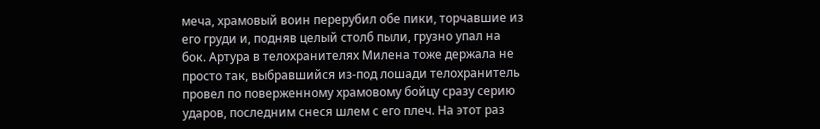меча, храмовый воин перерубил обе пики, торчавшие из его груди и, подняв целый столб пыли, грузно упал на бок. Артура в телохранителях Милена тоже держала не просто так, выбравшийся из-под лошади телохранитель провел по поверженному храмовому бойцу сразу серию ударов, последним снеся шлем с его плеч. На этот раз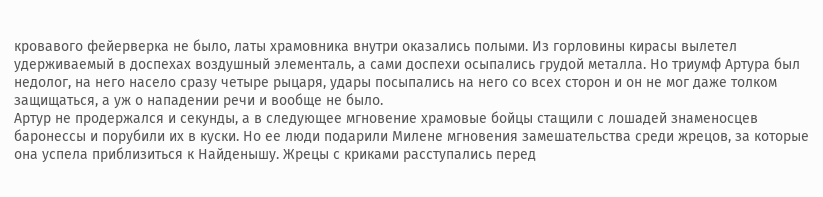кровавого фейерверка не было, латы храмовника внутри оказались полыми. Из горловины кирасы вылетел удерживаемый в доспехах воздушный элементаль, а сами доспехи осыпались грудой металла. Но триумф Артура был недолог, на него насело сразу четыре рыцаря, удары посыпались на него со всех сторон и он не мог даже толком защищаться, а уж о нападении речи и вообще не было.
Артур не продержался и секунды, а в следующее мгновение храмовые бойцы стащили с лошадей знаменосцев баронессы и порубили их в куски. Но ее люди подарили Милене мгновения замешательства среди жрецов, за которые она успела приблизиться к Найденышу. Жрецы с криками расступались перед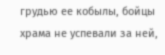грудью ее кобылы, бойцы храма не успевали за ней,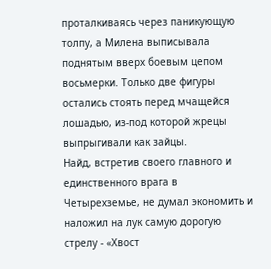проталкиваясь через паникующую толпу, а Милена выписывала поднятым вверх боевым цепом восьмерки. Только две фигуры остались стоять перед мчащейся лошадью, из-под которой жрецы выпрыгивали как зайцы.
Найд, встретив своего главного и единственного врага в Четырехземье, не думал экономить и наложил на лук самую дорогую стрелу - «Хвост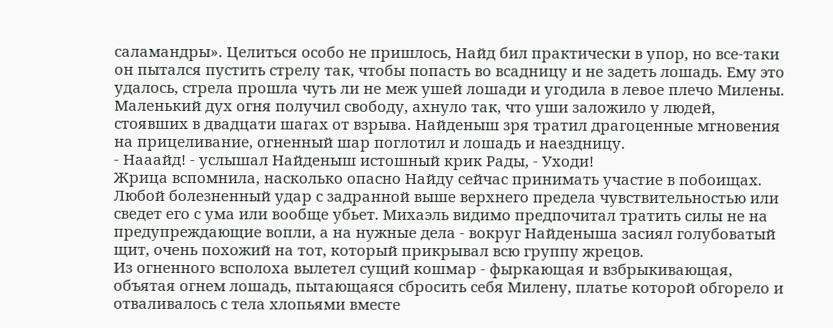саламандры». Целиться особо не пришлось, Найд бил практически в упор, но все-таки он пытался пустить стрелу так, чтобы попасть во всадницу и не задеть лошадь. Ему это удалось, стрела прошла чуть ли не меж ушей лошади и угодила в левое плечо Милены.
Маленький дух огня получил свободу, ахнуло так, что уши заложило у людей, стоявших в двадцати шагах от взрыва. Найденыш зря тратил драгоценные мгновения на прицеливание, огненный шар поглотил и лошадь и наездницу.
- Нааайд! - услышал Найденыш истошный крик Рады, - Уходи!
Жрица вспомнила, насколько опасно Найду сейчас принимать участие в побоищах. Любой болезненный удар с задранной выше верхнего предела чувствительностью или сведет его с ума или вообще убьет. Михаэль видимо предпочитал тратить силы не на предупреждающие вопли, а на нужные дела - вокруг Найденыша засиял голубоватый щит, очень похожий на тот, который прикрывал всю группу жрецов.
Из огненного всполоха вылетел сущий кошмар - фыркающая и взбрыкивающая, объятая огнем лошадь, пытающаяся сбросить себя Милену, платье которой обгорело и отваливалось с тела хлопьями вместе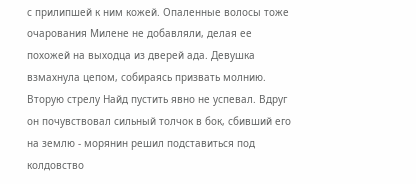с прилипшей к ним кожей. Опаленные волосы тоже очарования Милене не добавляли, делая ее похожей на выходца из дверей ада. Девушка взмахнула цепом, собираясь призвать молнию. Вторую стрелу Найд пустить явно не успевал. Вдруг он почувствовал сильный толчок в бок, сбивший его на землю - морянин решил подставиться под колдовство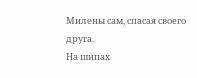Милены сам, спасая своего друга.
На шипах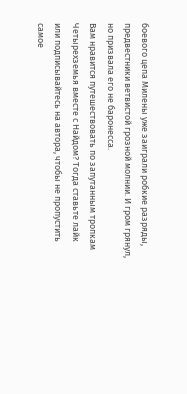боевого цепа Милены уже заиграли робкие разряды, предвестники ветвистой грозной молнии. И гром грянул, но призвала его не баронесса.
Вам нравится путешествовать по запутанным тропкам Четырехземья вместе с Найдом? Тогда ставьте лайк или подписывайтесь на автора, чтобы не пропустить самое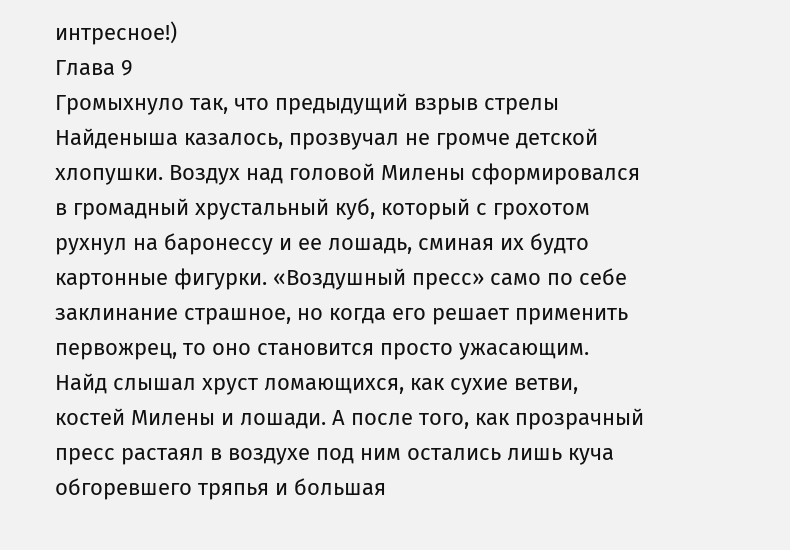интресное!)
Глава 9
Громыхнуло так, что предыдущий взрыв стрелы Найденыша казалось, прозвучал не громче детской хлопушки. Воздух над головой Милены сформировался в громадный хрустальный куб, который с грохотом рухнул на баронессу и ее лошадь, сминая их будто картонные фигурки. «Воздушный пресс» само по себе заклинание страшное, но когда его решает применить первожрец, то оно становится просто ужасающим.
Найд слышал хруст ломающихся, как сухие ветви, костей Милены и лошади. А после того, как прозрачный пресс растаял в воздухе под ним остались лишь куча обгоревшего тряпья и большая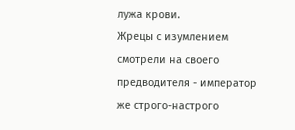лужа крови.
Жрецы с изумлением смотрели на своего предводителя - император же строго-настрого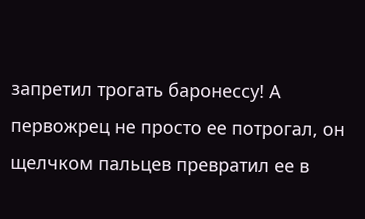запретил трогать баронессу! А первожрец не просто ее потрогал, он щелчком пальцев превратил ее в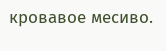кровавое месиво.